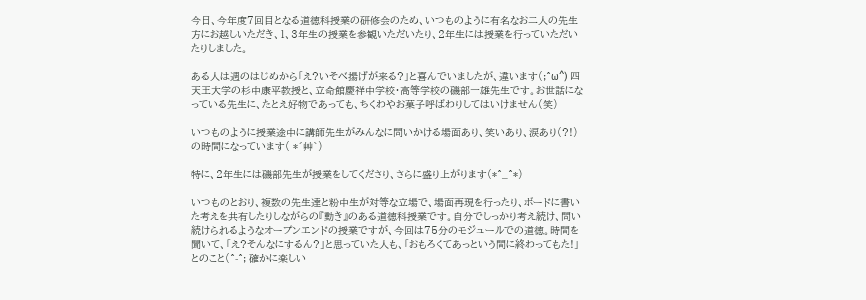今日、今年度7回目となる道徳科授業の研修会のため、いつものように有名なお二人の先生方にお越しいただき、1、3年生の授業を参観いただいたり、2年生には授業を行っていただいたりしました。

ある人は週のはじめから「え?いそべ揚げが来る?」と喜んでいましたが、違います(;^ω^) 四天王大学の杉中康平教授と、立命館慶祥中学校・高等学校の磯部一雄先生です。お世話になっている先生に、たとえ好物であっても、ちくわやお菓子呼ばわりしてはいけません(笑)

いつものように授業途中に講師先生がみんなに問いかける場面あり、笑いあり、涙あり(?!)の時間になっています( *´艸`)

特に、2年生には磯部先生が授業をしてくださり、さらに盛り上がります(*^_^*)

いつものとおり、複数の先生達と粉中生が対等な立場で、場面再現を行ったり、ボードに書いた考えを共有したりしながらの『動き』のある道徳科授業です。自分でしっかり考え続け、問い続けられるようなオープンエンドの授業ですが、今回は75分のモジュールでの道徳。時間を聞いて、「え?そんなにするん?」と思っていた人も、「おもろくてあっという間に終わってもた!」とのこと(^-^; 確かに楽しい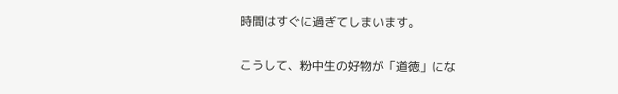時間はすぐに過ぎてしまいます。

こうして、粉中生の好物が「道徳」にな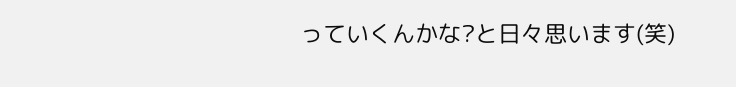っていくんかな?と日々思います(笑)